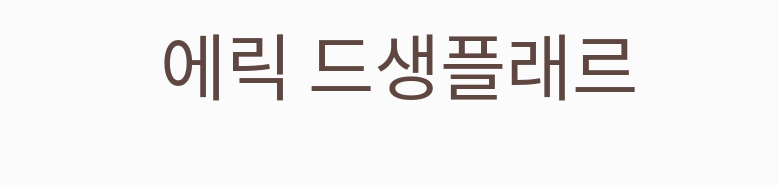에릭 드생플래르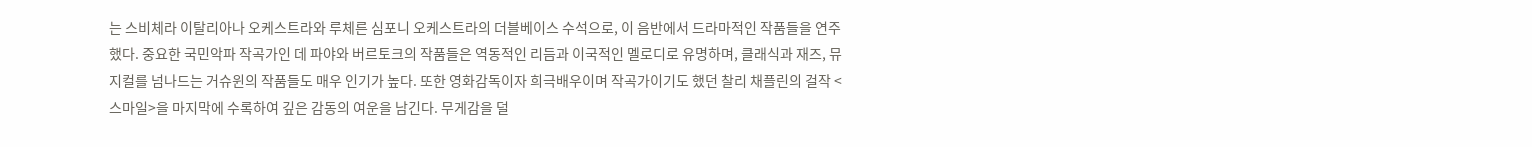는 스비체라 이탈리아나 오케스트라와 루체른 심포니 오케스트라의 더블베이스 수석으로, 이 음반에서 드라마적인 작품들을 연주했다. 중요한 국민악파 작곡가인 데 파야와 버르토크의 작품들은 역동적인 리듬과 이국적인 멜로디로 유명하며, 클래식과 재즈, 뮤지컬를 넘나드는 거슈윈의 작품들도 매우 인기가 높다. 또한 영화감독이자 희극배우이며 작곡가이기도 했던 찰리 채플린의 걸작 <스마일>을 마지막에 수록하여 깊은 감동의 여운을 남긴다. 무게감을 덜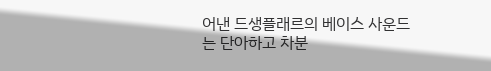어낸 드생플래르의 베이스 사운드는 단아하고 차분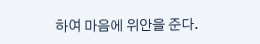하여 마음에 위안을 준다.